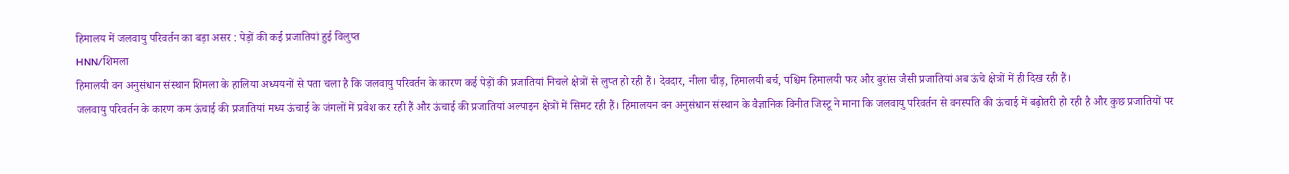हिमालय में जलवायु परिवर्तन का बड़ा असर : पेड़ों की कई प्रजातियां हुई विलुप्त
HNN/शिमला
हिमालयी वन अनुसंधान संस्थान शिमला के हालिया अध्ययनों से पता चला है कि जलवायु परिवर्तन के कारण कई पेड़ों की प्रजातियां निचले क्षेत्रों से लुप्त हो रही हैं। देवदार, नीला चीड़, हिमालयी बर्च, पश्चिम हिमालयी फर और बुरांस जैसी प्रजातियां अब ऊंचे क्षेत्रों में ही दिख रही हैं।
जलवायु परिवर्तन के कारण कम ऊंचाई की प्रजातियां मध्य ऊंचाई के जंगलों में प्रवेश कर रही हैं और ऊंचाई की प्रजातियां अल्पाइन क्षेत्रों में सिमट रही हैं। हिमालयन वन अनुसंधान संस्थान के वैज्ञानिक विनीत जिस्टू ने माना कि जलवायु परिवर्तन से वनस्पति की ऊंचाई में बढ़ोतरी हो रही है और कुछ प्रजातियों पर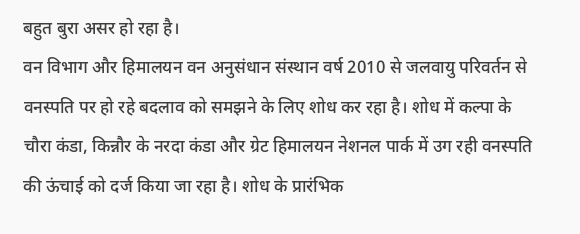बहुत बुरा असर हो रहा है।
वन विभाग और हिमालयन वन अनुसंधान संस्थान वर्ष 2010 से जलवायु परिवर्तन से वनस्पति पर हो रहे बदलाव को समझने के लिए शोध कर रहा है। शोध में कल्पा के चौरा कंडा, किन्नौर के नरदा कंडा और ग्रेट हिमालयन नेशनल पार्क में उग रही वनस्पति की ऊंचाई को दर्ज किया जा रहा है। शोध के प्रारंभिक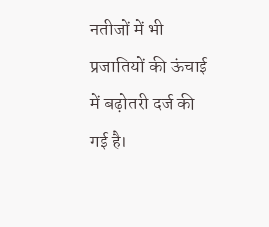नतीजों में भी प्रजातियों की ऊंचाई में बढ़ोतरी दर्ज की गई है।